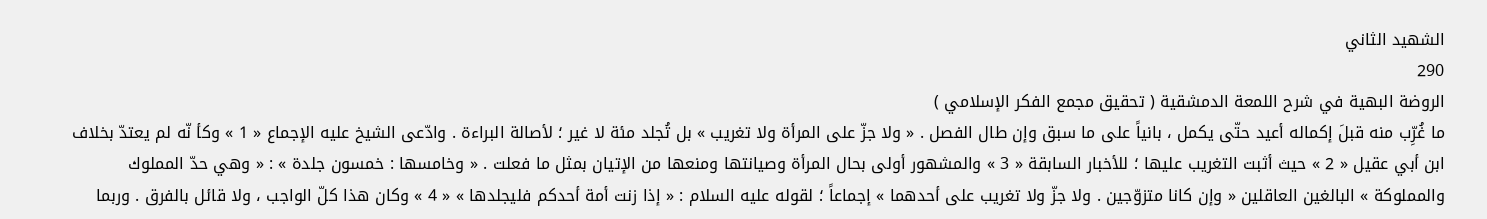الشهيد الثاني
290
الروضة البهية في شرح اللمعة الدمشقية ( تحقيق مجمع الفكر الإسلامي )
ما غُرِّب منه قبلَ إكماله أعيد حتّى يكمل ، بانياً على ما سبق وإن طال الفصل . « ولا جزّ على المرأة ولا تغريب » بل تُجلد مئة لا غير ؛ لأصالة البراءة . وادّعى الشيخ عليه الإجماع « 1 » وكأ نّه لم يعتدّ بخلاف ابن أبي عقيل « 2 » حيث أثبت التغريب عليها ؛ للأخبار السابقة « 3 » والمشهور أولى بحال المرأة وصيانتها ومنعها من الإتيان بمثل ما فعلت . « وخامسها : خمسون جلدة » : « وهي حدّ المملوك والمملوكة » البالغين العاقلين « وإن كانا متزوّجين . ولا جزّ ولا تغريب على أحدهما » إجماعاً ؛ لقوله عليه السلام : « إذا زنت أمة أحدكم فليجلدها » « 4 » وكان هذا كلّ الواجب ، ولا قائل بالفرق . وربما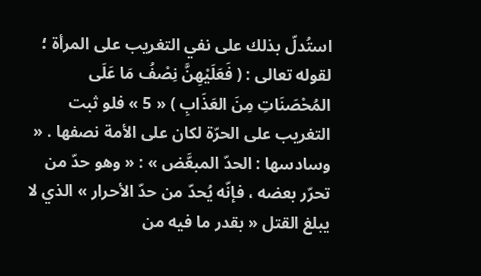استُدلّ بذلك على نفي التغريب على المرأة ؛ لقوله تعالى : ( فَعَلَيْهِنَّ نِصْفُ مَا عَلَى المُحْصَنَاتِ مِنَ العَذَابِ ) « 5 » فلو ثبت التغريب على الحرّة لكان على الأمة نصفها . « وسادسها : الحدّ المبعَّض » : « وهو حدّ من تحرّر بعضه ، فإنّه يُحدّ من حدّ الأحرار » الذي لا يبلغ القتل « بقدر ما فيه من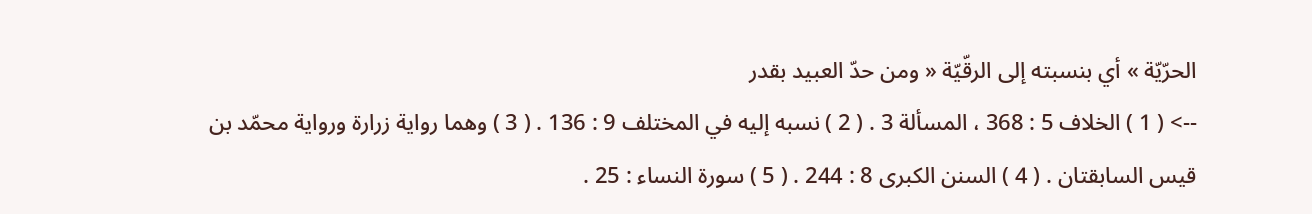الحرّيّة » أي بنسبته إلى الرقّيّة « ومن حدّ العبيد بقدر
--> ( 1 ) الخلاف 5 : 368 ، المسألة 3 . ( 2 ) نسبه إليه في المختلف 9 : 136 . ( 3 ) وهما رواية زرارة ورواية محمّد بن قيس السابقتان . ( 4 ) السنن الكبرى 8 : 244 . ( 5 ) سورة النساء : 25 .